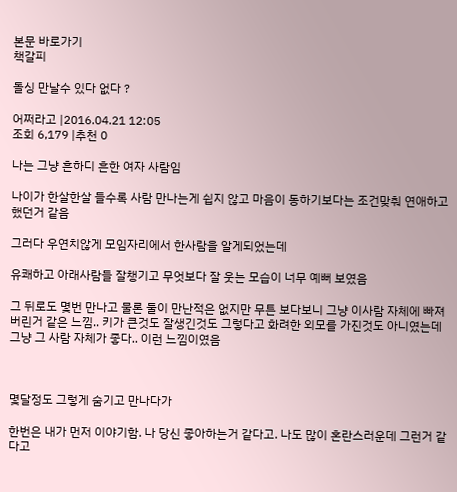본문 바로가기
책갈피

돌싱 만날수 있다 없다 ?

어쩌라고 |2016.04.21 12:05
조회 6,179 |추천 0

나는 그냥 흔하디 흔한 여자 사람임

나이가 한살한살 들수록 사람 만나는게 쉽지 않고 마음이 동하기보다는 조건맞춰 연애하고 했던거 같음

그러다 우연치않게 모임자리에서 한사람을 알게되었는데

유쾌하고 아래사람들 잘챙기고 무엇보다 잘 웃는 모습이 너무 예뻐 보였음

그 뒤로도 몇번 만나고 물론 둘이 만난적은 없지만 무튼 보다보니 그냥 이사람 자체에 빠져버린거 같은 느낌.. 키가 큰것도 잘생긴것도 그렇다고 화려한 외모를 가진것도 아니였는데 그냥 그 사람 자체가 좋다.. 이런 느낌이였음



몇달정도 그렇게 숨기고 만나다가

한번은 내가 먼저 이야기함. 나 당신 좋아하는거 같다고. 나도 많이 혼란스러운데 그런거 같다고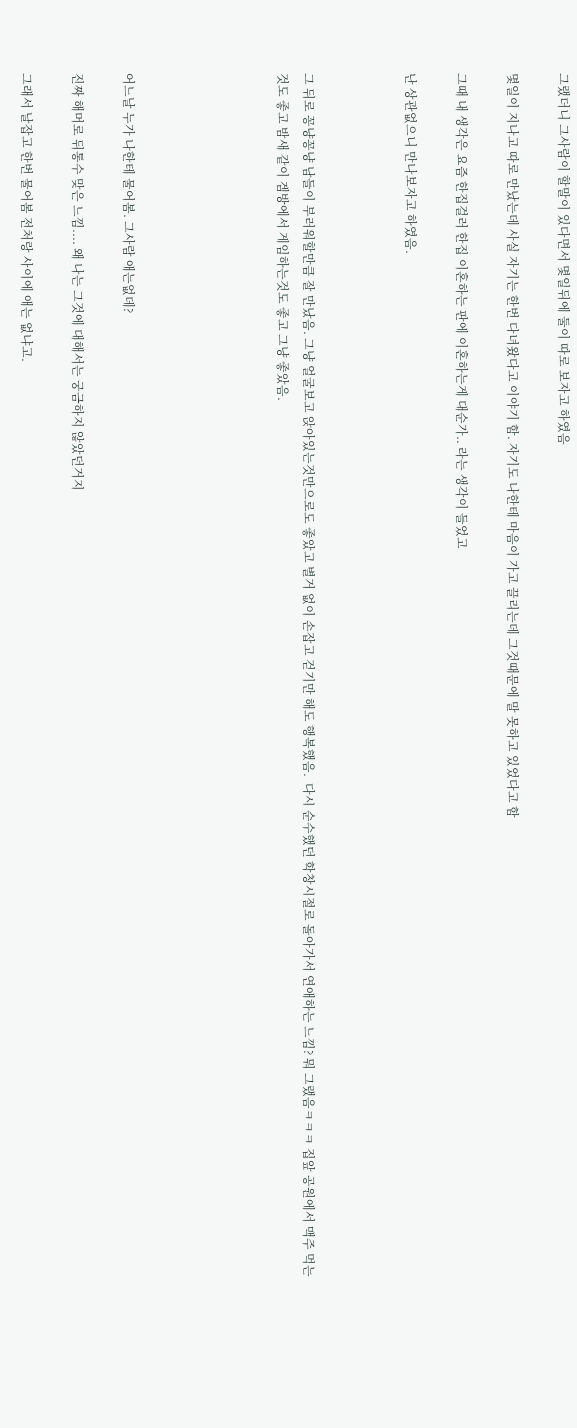그랬더니 그사람이 할말이 있다면서 몇일뒤에 둘이 따로 보자고 하였음

몇일이 지나고 따로 만났는데 사실 자기는 한번 다녀왔다고 이야기 함. 자기도 나한테 마음이 가고 끌리는데 그것때문에 말 못하고 있었다고 함

그때 내 생각은 요즘 한집걸러 한집 이혼하는 판에 이혼하는게 대순가.. 라는 생각이 들었고

난 상관없으니 만나보자고 하였음.



그 뒤로 꽁냥꽁냥 남들이 부러워할만큼 잘 만났음. 그냥 얼굴보고 앉아있는것만으로도 좋았고 별거 없이 손잡고 걷기만 해도 행복했음.  다시 순수했던 학창시절로 돌아가서 연애하는 느낌? 뭐 그랬음ㅋㅋㅋ 집앞 공원에서 맥주 먹는것도 좋고 밤새 같이 겜방에서 게임하는것도 좋고 그냥 좋았음.





어느날 누가 나한테 물어봄. 그사람 애는없데?

진짜 해머로 뒤통수 맞은 느낌.... 왜 나는 그것에 대해서는 궁금하지 않았던거지

그래서 날잡고 한번 물어봄 전처랑 사이에 애는 없냐고.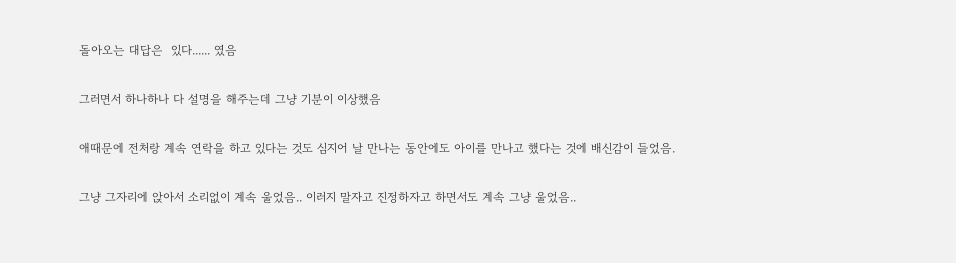돌아오는 대답은  있다...... 였음

그러면서 하나하나 다 설명을 해주는데 그냥 기분이 이상했음

애때문에 전처랑 계속 연락을 하고 있다는 것도 심지어 날 만나는 동안에도 아이를 만나고 했다는 것에 배신감이 들었음.

그냥 그자리에 앉아서 소리없이 계속 울었음.. 이러지 말자고 진정하자고 하면서도 계속 그냥 울었음..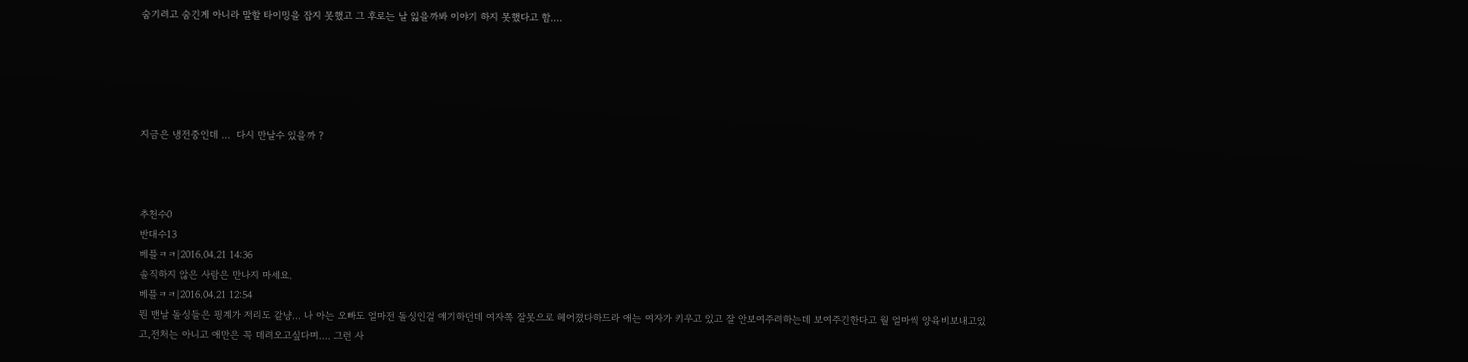숨기려고 숨긴게 아니라 말할 타이밍을 잡지 못했고 그 후로는 날 잃을까봐 이야기 하지 못했다고 함....





지금은 냉전중인데 ...  다시 만날수 있을까 ?



추천수0
반대수13
베플ㅋㅋ|2016.04.21 14:36
솔직하지 않은 사람은 만나지 마세요.
베플ㅋㅋ|2016.04.21 12:54
뭔 맨날 돌싱들은 핑계가 저리도 같냥... 나 아는 오빠도 얼마전 돌싱인걸 얘기하던데 여자쪽 잘못으로 헤어졌다하드라 애는 여자가 키우고 있고 잘 안보여주려하는데 보여주긴한다고 월 얼마씩 양육비보내고있고,전처는 아니고 애만은 꼭 데려오고싶다며.... 그런 사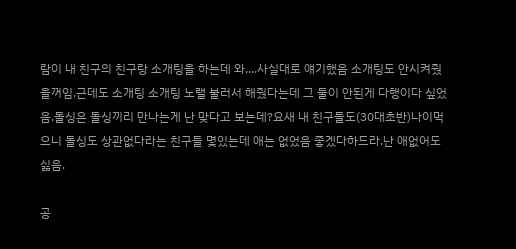람이 내 친구의 친구랑 소개팅을 하는데 와....사실대로 얘기했음 소개팅도 안시켜줬을꺼임.근데도 소개팅 소개팅 노랠 불러서 해줬다는데 그 둘이 안된게 다행이다 싶었음.돌싱은 돌싱끼리 만나는게 난 맞다고 보는데?요새 내 친구들도(30대초반)나이먹으니 돌싱도 상관없다라는 친구들 몇있는데 애는 없었음 좋겠다하드라.난 애없어도 싫음.

공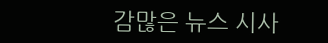감많은 뉴스 시사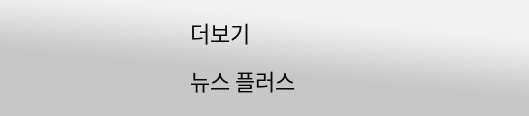더보기

뉴스 플러스